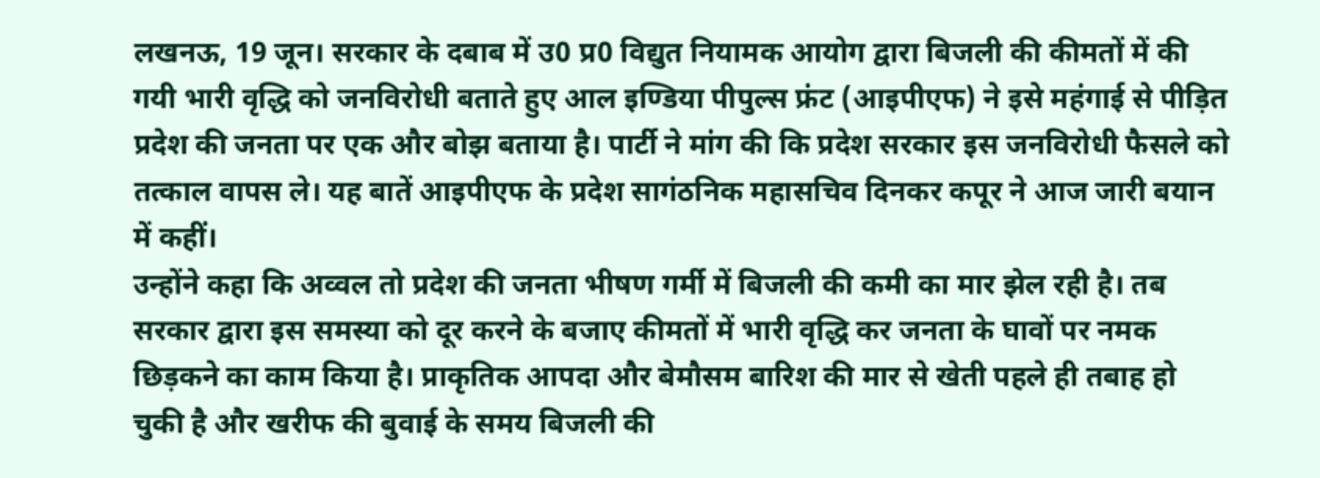लखनऊ, 19 जून। सरकार के दबाब में उ0 प्र0 विद्युत नियामक आयोग द्वारा बिजली की कीमतों में की गयी भारी वृद्धि को जनविरोधी बताते हुए आल इण्डिया पीपुल्स फ्रंट (आइपीएफ) ने इसे महंगाई से पीड़ित प्रदेश की जनता पर एक और बोझ बताया है। पार्टी ने मांग की कि प्रदेश सरकार इस जनविरोधी फैसले को तत्काल वापस ले। यह बातें आइपीएफ के प्रदेश सागंठनिक महासचिव दिनकर कपूर ने आज जारी बयान में कहीं।
उन्होंने कहा कि अव्वल तो प्रदेश की जनता भीषण गर्मी में बिजली की कमी का मार झेल रही है। तब सरकार द्वारा इस समस्या को दूर करने के बजाए कीमतों में भारी वृद्धि कर जनता के घावों पर नमक छिड़कने का काम किया है। प्राकृतिक आपदा और बेमौसम बारिश की मार से खेती पहले ही तबाह हो चुकी है और खरीफ की बुवाई के समय बिजली की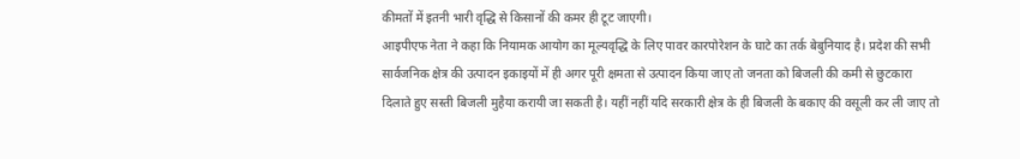कीमतों में इतनी भारी वृद्धि से किसानों की कमर ही टूट जाएगी।
आइपीएफ नेता ने कहा कि नियामक आयोग का मूल्यवृद्धि के लिए पावर कारपोरेशन के घाटे का तर्क बेबुनियाद है। प्रदेश की सभी सार्वजनिक क्षेत्र की उत्पादन इकाइयों में ही अगर पूरी क्षमता से उत्पादन किया जाए तो जनता को बिजली की कमी से छुटकारा दिलाते हुए सस्ती बिजली मुहैया करायी जा सकती है। यहीं नहीं यदि सरकारी क्षेत्र के ही बिजली के बकाए की वसूली कर ली जाए तो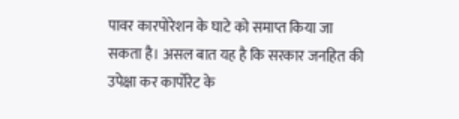पावर कारपोरेशन के घाटे को समाप्त किया जा सकता है। असल बात यह है कि सरकार जनहित की उपेक्षा कर कार्पोरेट के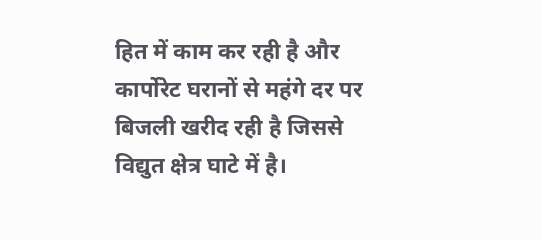हित में काम कर रही है और कार्पोरेट घरानों से महंगे दर पर बिजली खरीद रही है जिससे विद्युत क्षेत्र घाटे में है।